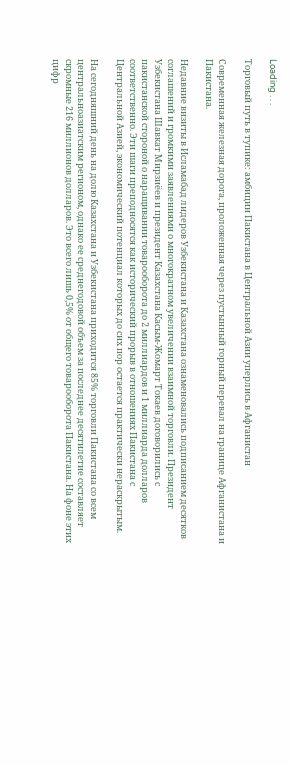Loading . . .

Торговый путь в тупике: амбиции Пакистана в Центральной Азии уперлись в Афганистан

Современная железная дорога, проложенная через пустынный горный перевал на границе Афганистана и Пакистана.

Недавние визиты в Исламабад лидеров Узбекистана и Казахстана ознаменовались подписанием десятков соглашений и громкими заявлениями о многократном увеличении взаимной торговли. Президент Узбекистана Шавкат Мирзиёев и президент Казахстана Касым-Жомарт Токаев договорились с пакистанской стороной о наращивании товарооборота до 2 миллиардов и 1 миллиарда долларов соответственно. Эти шаги преподносятся как исторический прорыв в отношениях Пакистана с Центральной Азией, экономический потенциал которых до сих пор остается практически нераскрытым.

На сегодняшний день на долю Казахстана и Узбекистана приходится 85% торговли Пакистана со всем центральноазиатским регионом, однако ее среднегодовой объем за последнее десятилетие составляет скромные 216 миллионов долларов. Это всего лишь 0,5% от общего товарооборота Пакистана. На фоне этих цифр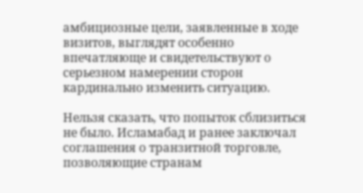амбициозные цели, заявленные в ходе визитов, выглядят особенно впечатляюще и свидетельствуют о серьезном намерении сторон кардинально изменить ситуацию.

Нельзя сказать, что попыток сблизиться не было. Исламабад и ранее заключал соглашения о транзитной торговле, позволяющие странам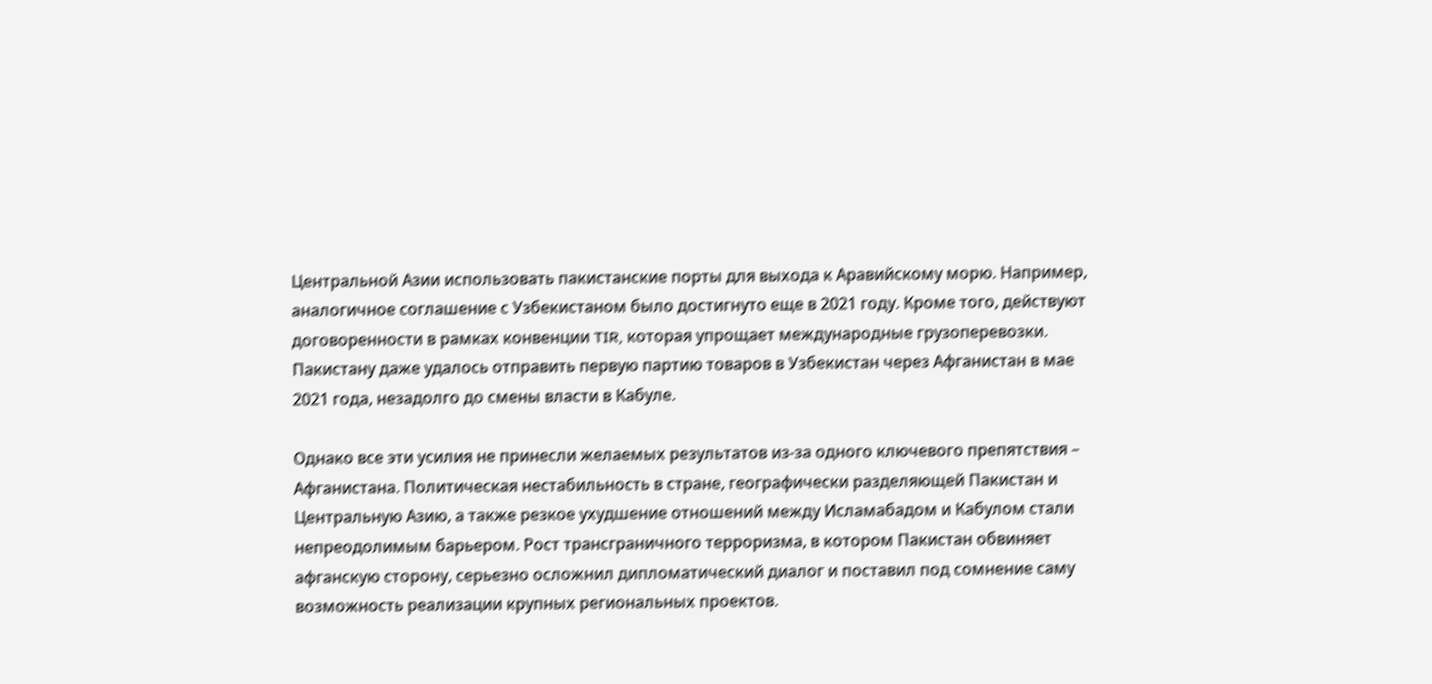Центральной Азии использовать пакистанские порты для выхода к Аравийскому морю. Например, аналогичное соглашение с Узбекистаном было достигнуто еще в 2021 году. Кроме того, действуют договоренности в рамках конвенции TIR, которая упрощает международные грузоперевозки. Пакистану даже удалось отправить первую партию товаров в Узбекистан через Афганистан в мае 2021 года, незадолго до смены власти в Кабуле.

Однако все эти усилия не принесли желаемых результатов из-за одного ключевого препятствия – Афганистана. Политическая нестабильность в стране, географически разделяющей Пакистан и Центральную Азию, а также резкое ухудшение отношений между Исламабадом и Кабулом стали непреодолимым барьером. Рост трансграничного терроризма, в котором Пакистан обвиняет афганскую сторону, серьезно осложнил дипломатический диалог и поставил под сомнение саму возможность реализации крупных региональных проектов.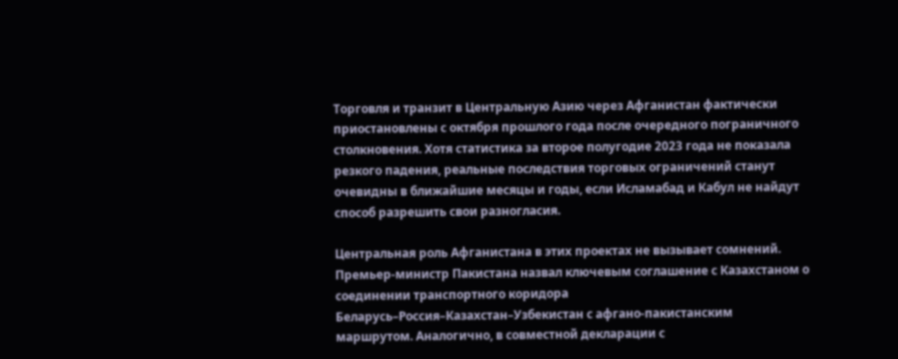Торговля и транзит в Центральную Азию через Афганистан фактически приостановлены с октября прошлого года после очередного пограничного столкновения. Хотя статистика за второе полугодие 2023 года не показала резкого падения, реальные последствия торговых ограничений станут очевидны в ближайшие месяцы и годы, если Исламабад и Кабул не найдут способ разрешить свои разногласия.

Центральная роль Афганистана в этих проектах не вызывает сомнений. Премьер-министр Пакистана назвал ключевым соглашение с Казахстаном о соединении транспортного коридора Беларусь–Россия–Казахстан–Узбекистан с афгано-пакистанским маршрутом. Аналогично, в совместной декларации с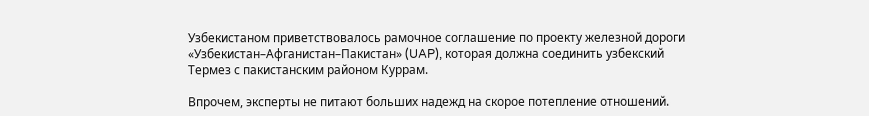Узбекистаном приветствовалось рамочное соглашение по проекту железной дороги «Узбекистан–Афганистан–Пакистан» (UAP), которая должна соединить узбекский Термез с пакистанским районом Куррам.

Впрочем, эксперты не питают больших надежд на скорое потепление отношений.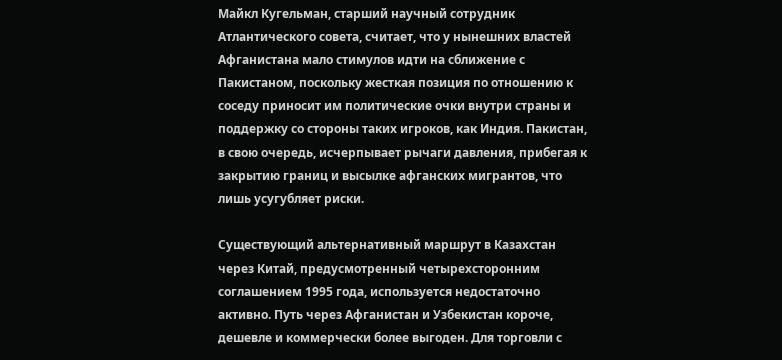Майкл Кугельман, старший научный сотрудник Атлантического совета, считает, что у нынешних властей Афганистана мало стимулов идти на сближение с Пакистаном, поскольку жесткая позиция по отношению к соседу приносит им политические очки внутри страны и поддержку со стороны таких игроков, как Индия. Пакистан, в свою очередь, исчерпывает рычаги давления, прибегая к закрытию границ и высылке афганских мигрантов, что лишь усугубляет риски.

Существующий альтернативный маршрут в Казахстан через Китай, предусмотренный четырехсторонним соглашением 1995 года, используется недостаточно активно. Путь через Афганистан и Узбекистан короче, дешевле и коммерчески более выгоден. Для торговли с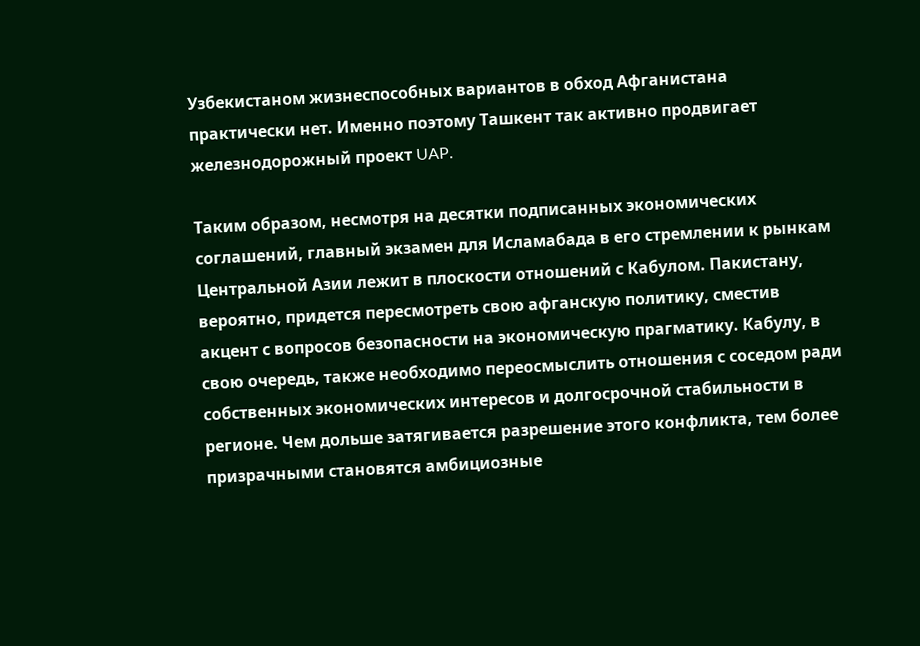Узбекистаном жизнеспособных вариантов в обход Афганистана практически нет. Именно поэтому Ташкент так активно продвигает железнодорожный проект UAP.

Таким образом, несмотря на десятки подписанных экономических соглашений, главный экзамен для Исламабада в его стремлении к рынкам Центральной Азии лежит в плоскости отношений с Кабулом. Пакистану, вероятно, придется пересмотреть свою афганскую политику, сместив акцент с вопросов безопасности на экономическую прагматику. Кабулу, в свою очередь, также необходимо переосмыслить отношения с соседом ради собственных экономических интересов и долгосрочной стабильности в регионе. Чем дольше затягивается разрешение этого конфликта, тем более призрачными становятся амбициозные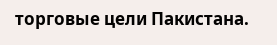торговые цели Пакистана.